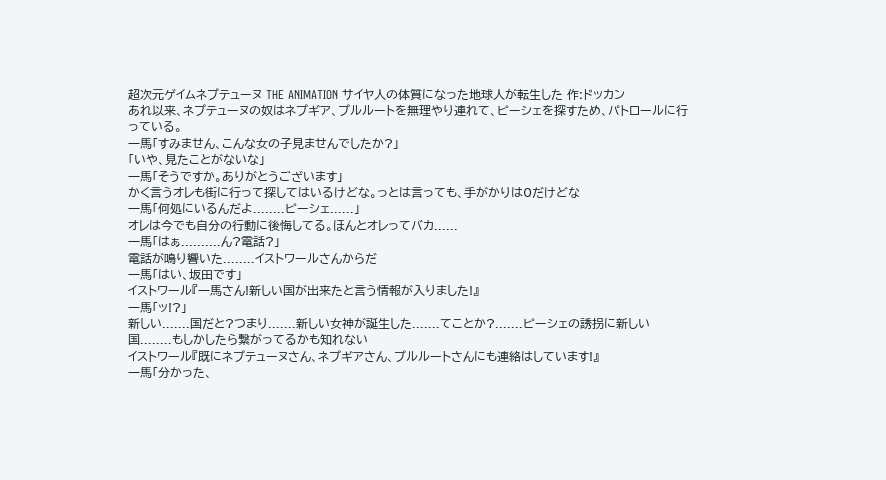超次元ゲイムネプテューヌ THE ANIMATION サイヤ人の体質になった地球人が転生した 作:ドッカン
あれ以来、ネプテューヌの奴はネプギア、プルルートを無理やり連れて、ピーシェを探すため、パトロールに行っている。
一馬「すみません、こんな女の子見ませんでしたか?」
「いや、見たことがないな」
一馬「そうですか。ありがとうございます」
かく言うオレも街に行って探してはいるけどな。っとは言っても、手がかりは0だけどな
一馬「何処にいるんだよ........ピーシェ......」
オレは今でも自分の行動に後悔してる。ほんとオレってバカ......
一馬「はぁ..........ん?電話?」
電話が鳴り響いた........イストワールさんからだ
一馬「はい、坂田です」
イストワール『一馬さん!新しい国が出来たと言う情報が入りました!』
一馬「ッ!?」
新しい.......国だと?つまり.......新しい女神が誕生した.......てことか?.......ピーシェの誘拐に新しい国........もしかしたら繋がってるかも知れない
イストワール『既にネプテューヌさん、ネプギアさん、プルルートさんにも連絡はしています!』
一馬「分かった、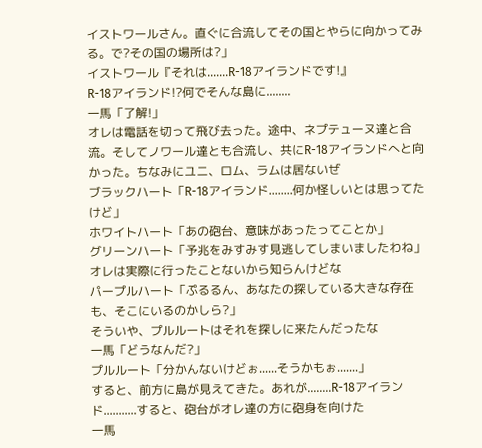イストワールさん。直ぐに合流してその国とやらに向かってみる。で?その国の場所は?」
イストワール『それは.......R-18アイランドです!』
R-18アイランド!?何でそんな島に........
一馬「了解!」
オレは電話を切って飛び去った。途中、ネプテューヌ達と合流。そしてノワール達とも合流し、共にR-18アイランドへと向かった。ちなみにユニ、ロム、ラムは居ないぜ
ブラックハート「R-18アイランド........何か怪しいとは思ってたけど」
ホワイトハート「あの砲台、意味があったってことか」
グリーンハート「予兆をみすみす見逃してしまいましたわね」
オレは実際に行ったことないから知らんけどな
パープルハート「ぷるるん、あなたの探している大きな存在も、そこにいるのかしら?」
そういや、プルルートはそれを探しに来たんだったな
一馬「どうなんだ?」
プルルート「分かんないけどぉ......そうかもぉ.......」
すると、前方に島が見えてきた。あれが........R-18アイランド...........すると、砲台がオレ達の方に砲身を向けた
一馬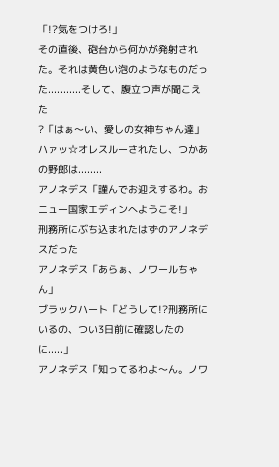「!?気をつけろ!」
その直後、砲台から何かが発射された。それは黄色い泡のようなものだった...........そして、腹立つ声が聞こえた
?「はぁ〜い、愛しの女神ちゃん達」
ハァッ☆オレスルーされたし、つかあの野郎は........
アノネデス「謹んでお迎えするわ。おニュー国家エディンへようこそ!」
刑務所にぶち込まれたはずのアノネデスだった
アノネデス「あらぁ、ノワールちゃん」
ブラックハート「どうして!?刑務所にいるの、つい3日前に確認したのに.....」
アノネデス「知ってるわよ〜ん。ノワ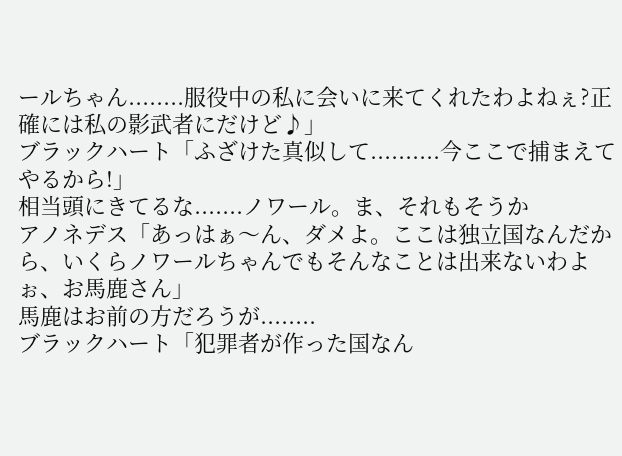ールちゃん........服役中の私に会いに来てくれたわよねぇ?正確には私の影武者にだけど♪」
ブラックハート「ふざけた真似して..........今ここで捕まえてやるから!」
相当頭にきてるな.......ノワール。ま、それもそうか
アノネデス「あっはぁ〜ん、ダメよ。ここは独立国なんだから、いくらノワールちゃんでもそんなことは出来ないわよぉ、お馬鹿さん」
馬鹿はお前の方だろうが........
ブラックハート「犯罪者が作った国なん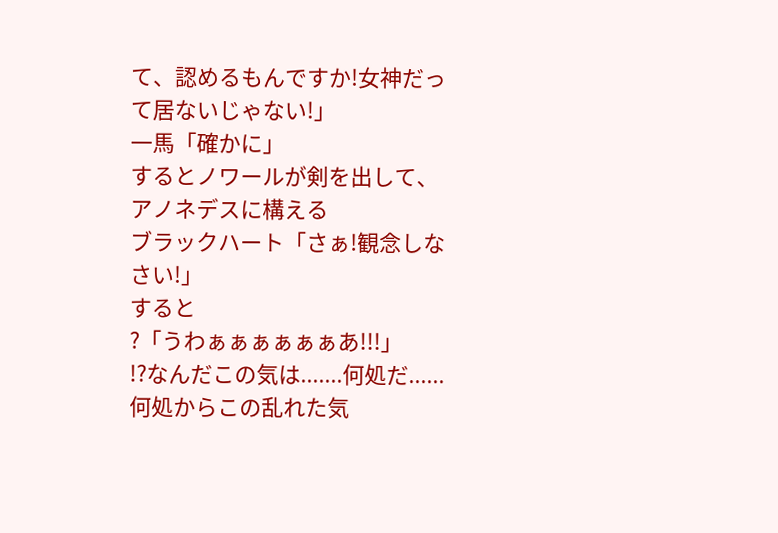て、認めるもんですか!女神だって居ないじゃない!」
一馬「確かに」
するとノワールが剣を出して、アノネデスに構える
ブラックハート「さぁ!観念しなさい!」
すると
?「うわぁぁぁぁぁぁあ!!!」
!?なんだこの気は.......何処だ......何処からこの乱れた気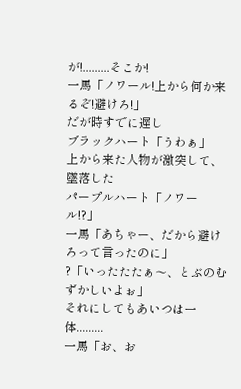が!.........そこか!
一馬「ノワール!上から何か来るぞ!避けろ!」
だが時すでに遅し
ブラックハート「うわぁ」
上から来た人物が激突して、墜落した
パープルハート「ノワール!?」
一馬「あちゃー、だから避けろって言ったのに」
?「いったたたぁ〜、とぶのむずかしいよぉ」
それにしてもあいつは一体.........
一馬「お、お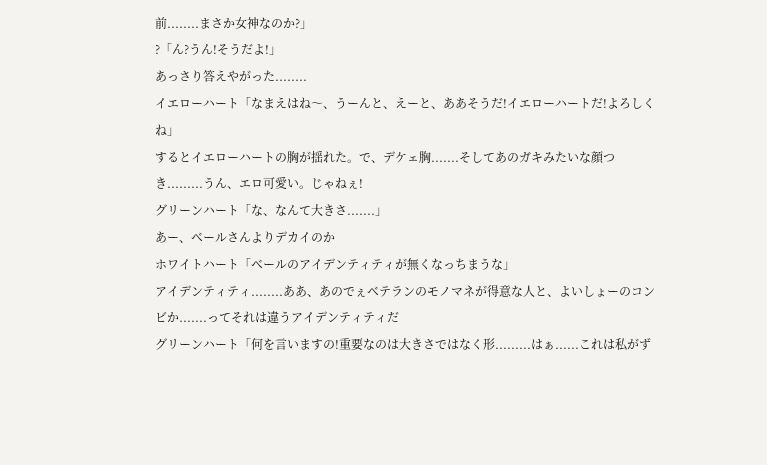前........まさか女神なのか?」
?「ん?うん!そうだよ!」
あっさり答えやがった........
イエローハート「なまえはね〜、うーんと、えーと、ああそうだ!イエローハートだ!よろしくね」
するとイエローハートの胸が揺れた。で、デケェ胸.......そしてあのガキみたいな顔つき.........うん、エロ可愛い。じゃねぇ!
グリーンハート「な、なんて大きさ.......」
あー、ベールさんよりデカイのか
ホワイトハート「ベールのアイデンティティが無くなっちまうな」
アイデンティティ........ああ、あのでぇベテランのモノマネが得意な人と、よいしょーのコンビか.......ってそれは違うアイデンティティだ
グリーンハート「何を言いますの!重要なのは大きさではなく形.........はぁ......これは私がず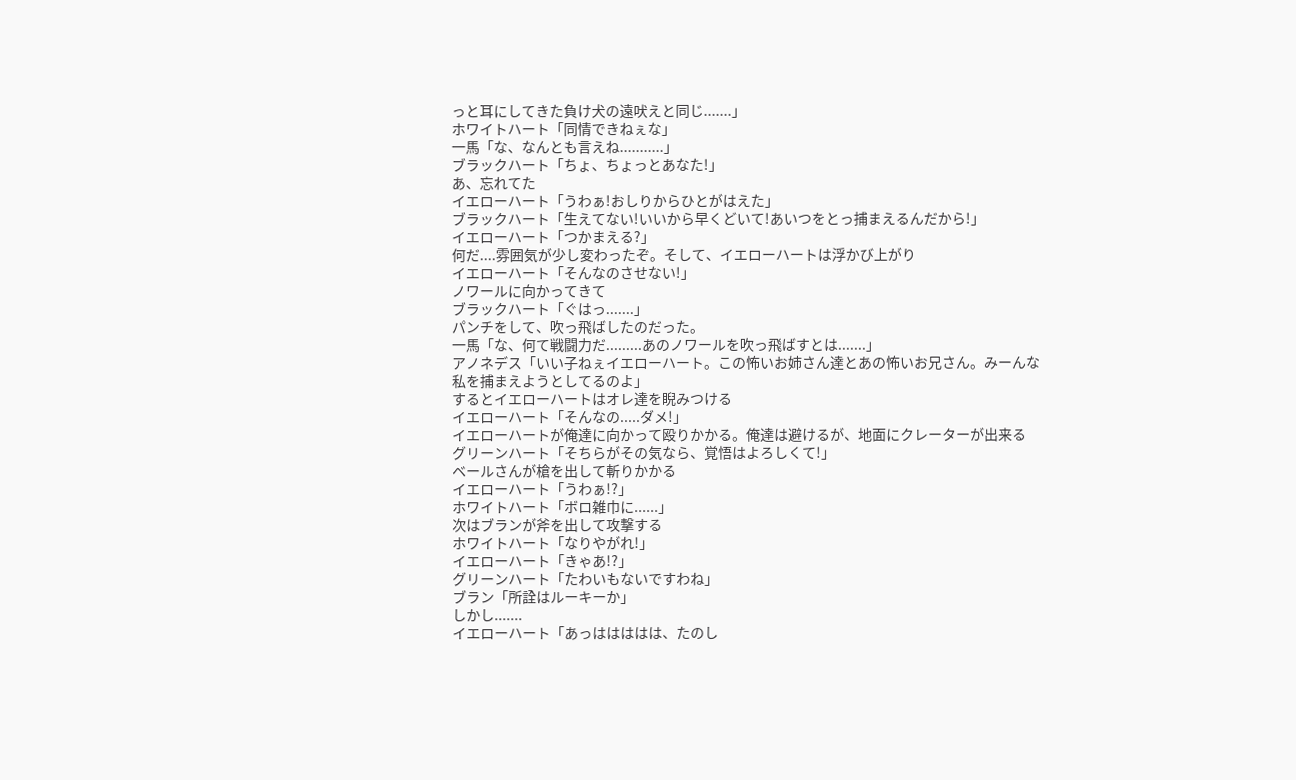っと耳にしてきた負け犬の遠吠えと同じ.......」
ホワイトハート「同情できねぇな」
一馬「な、なんとも言えね...........」
ブラックハート「ちょ、ちょっとあなた!」
あ、忘れてた
イエローハート「うわぁ!おしりからひとがはえた」
ブラックハート「生えてない!いいから早くどいて!あいつをとっ捕まえるんだから!」
イエローハート「つかまえる?」
何だ....雰囲気が少し変わったぞ。そして、イエローハートは浮かび上がり
イエローハート「そんなのさせない!」
ノワールに向かってきて
ブラックハート「ぐはっ.......」
パンチをして、吹っ飛ばしたのだった。
一馬「な、何て戦闘力だ.........あのノワールを吹っ飛ばすとは.......」
アノネデス「いい子ねぇイエローハート。この怖いお姉さん達とあの怖いお兄さん。みーんな私を捕まえようとしてるのよ」
するとイエローハートはオレ達を睨みつける
イエローハート「そんなの.....ダメ!」
イエローハートが俺達に向かって殴りかかる。俺達は避けるが、地面にクレーターが出来る
グリーンハート「そちらがその気なら、覚悟はよろしくて!」
ベールさんが槍を出して斬りかかる
イエローハート「うわぁ!?」
ホワイトハート「ボロ雑巾に......」
次はブランが斧を出して攻撃する
ホワイトハート「なりやがれ!」
イエローハート「きゃあ!?」
グリーンハート「たわいもないですわね」
ブラン「所詮はルーキーか」
しかし.......
イエローハート「あっははははは、たのし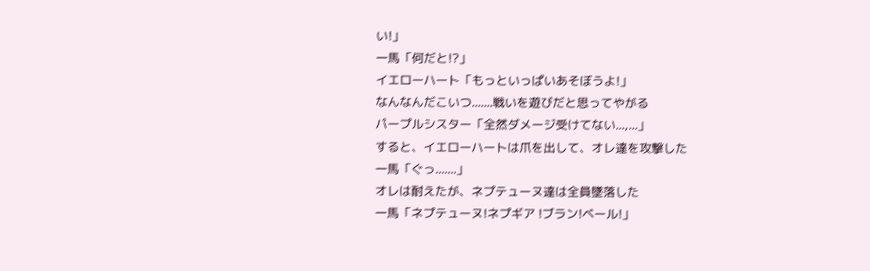い!」
一馬「何だと!?」
イエローハート「もっといっぱいあそぼうよ!」
なんなんだこいつ.......戦いを遊びだと思ってやがる
パープルシスター「全然ダメージ受けてない...,...」
すると、イエローハートは爪を出して、オレ達を攻撃した
一馬「ぐっ.......」
オレは耐えたが、ネプテューヌ達は全員墜落した
一馬「ネプテューヌ!ネプギア !ブラン!ベール!」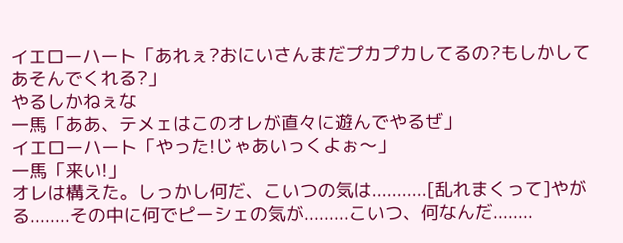イエローハート「あれぇ?おにいさんまだプカプカしてるの?もしかしてあそんでくれる?」
やるしかねぇな
一馬「ああ、テメェはこのオレが直々に遊んでやるぜ」
イエローハート「やった!じゃあいっくよぉ〜」
一馬「来い!」
オレは構えた。しっかし何だ、こいつの気は...........[乱れまくって]やがる........その中に何でピーシェの気が.........こいつ、何なんだ........